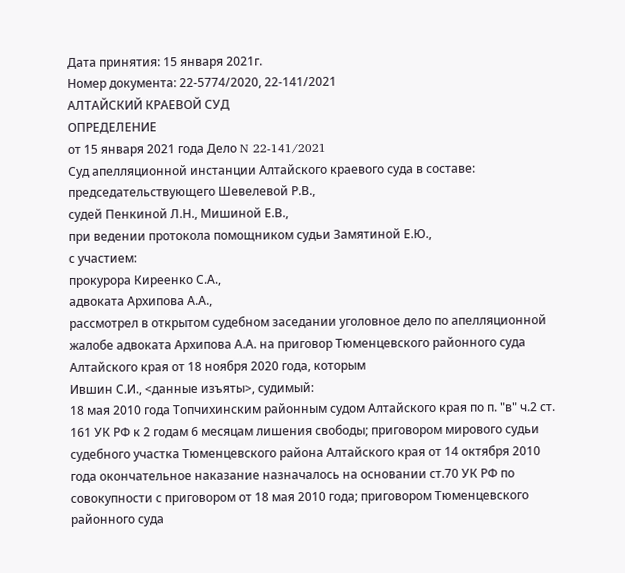Дата принятия: 15 января 2021г.
Номер документа: 22-5774/2020, 22-141/2021
АЛТАЙСКИЙ КРАЕВОЙ СУД
ОПРЕДЕЛЕНИЕ
от 15 января 2021 года Дело N 22-141/2021
Суд апелляционной инстанции Алтайского краевого суда в составе:
председательствующего Шевелевой Р.В.,
судей Пенкиной Л.Н., Мишиной Е.В.,
при ведении протокола помощником судьи Замятиной Е.Ю.,
с участием:
прокурора Киреенко С.А.,
адвоката Архипова А.А.,
рассмотрел в открытом судебном заседании уголовное дело по апелляционной жалобе адвоката Архипова А.А. на приговор Тюменцевского районного суда Алтайского края от 18 ноября 2020 года, которым
Ившин С.И., <данные изъяты>, судимый:
18 мая 2010 года Топчихинским районным судом Алтайского края по п. "в" ч.2 ст. 161 УК РФ к 2 годам 6 месяцам лишения свободы; приговором мирового судьи судебного участка Тюменцевского района Алтайского края от 14 октября 2010 года окончательное наказание назначалось на основании ст.70 УК РФ по совокупности с приговором от 18 мая 2010 года; приговором Тюменцевского районного суда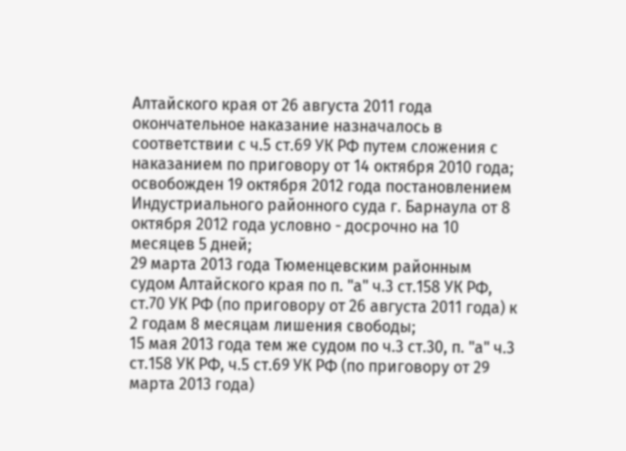Алтайского края от 26 августа 2011 года окончательное наказание назначалось в соответствии с ч.5 ст.69 УК РФ путем сложения с наказанием по приговору от 14 октября 2010 года; освобожден 19 октября 2012 года постановлением Индустриального районного суда г. Барнаула от 8 октября 2012 года условно - досрочно на 10 месяцев 5 дней;
29 марта 2013 года Тюменцевским районным судом Алтайского края по п. "а" ч.3 ст.158 УК РФ, ст.70 УК РФ (по приговору от 26 августа 2011 года) к 2 годам 8 месяцам лишения свободы;
15 мая 2013 года тем же судом по ч.3 ст.30, п. "а" ч.3 ст.158 УК РФ, ч.5 ст.69 УК РФ (по приговору от 29 марта 2013 года)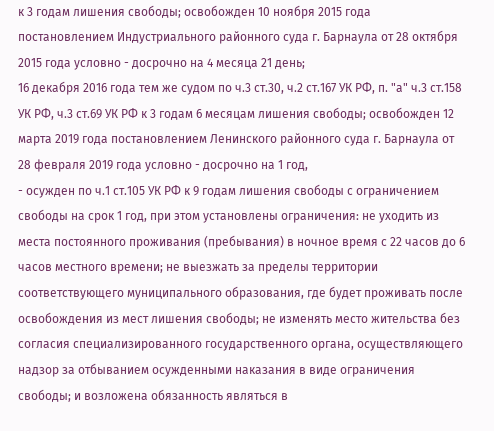к 3 годам лишения свободы; освобожден 10 ноября 2015 года постановлением Индустриального районного суда г. Барнаула от 28 октября 2015 года условно - досрочно на 4 месяца 21 день;
16 декабря 2016 года тем же судом по ч.3 ст.30, ч.2 ст.167 УК РФ, п. "а" ч.3 ст.158 УК РФ, ч.3 ст.69 УК РФ к 3 годам 6 месяцам лишения свободы; освобожден 12 марта 2019 года постановлением Ленинского районного суда г. Барнаула от 28 февраля 2019 года условно - досрочно на 1 год,
- осужден по ч.1 ст.105 УК РФ к 9 годам лишения свободы с ограничением свободы на срок 1 год, при этом установлены ограничения: не уходить из места постоянного проживания (пребывания) в ночное время с 22 часов до 6 часов местного времени; не выезжать за пределы территории соответствующего муниципального образования, где будет проживать после освобождения из мест лишения свободы; не изменять место жительства без согласия специализированного государственного органа, осуществляющего надзор за отбыванием осужденными наказания в виде ограничения свободы; и возложена обязанность являться в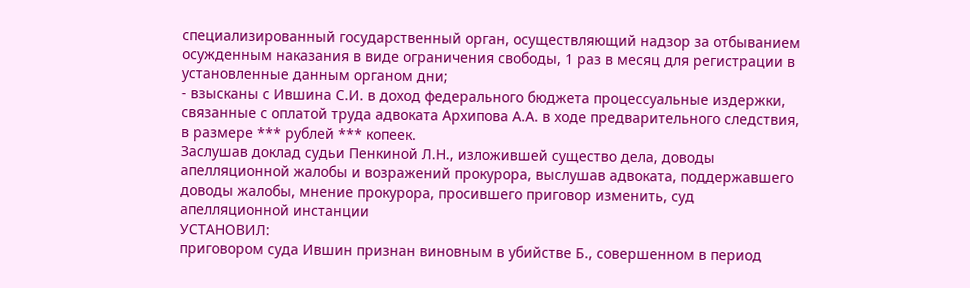специализированный государственный орган, осуществляющий надзор за отбыванием осужденным наказания в виде ограничения свободы, 1 раз в месяц для регистрации в установленные данным органом дни;
- взысканы с Ившина С.И. в доход федерального бюджета процессуальные издержки, связанные с оплатой труда адвоката Архипова А.А. в ходе предварительного следствия, в размере *** рублей *** копеек.
Заслушав доклад судьи Пенкиной Л.Н., изложившей существо дела, доводы апелляционной жалобы и возражений прокурора, выслушав адвоката, поддержавшего доводы жалобы, мнение прокурора, просившего приговор изменить, суд апелляционной инстанции
УСТАНОВИЛ:
приговором суда Ившин признан виновным в убийстве Б., совершенном в период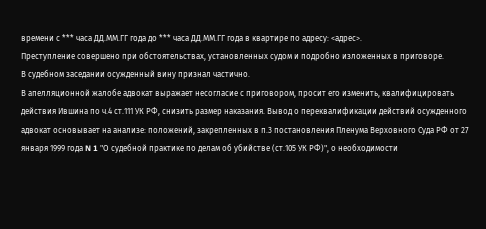времени с *** часа ДД.ММ.ГГ года до *** часа ДД.ММ.ГГ года в квартире по адресу: <адрес>.
Преступление совершено при обстоятельствах, установленных судом и подробно изложенных в приговоре.
В судебном заседании осужденный вину признал частично.
В апелляционной жалобе адвокат выражает несогласие с приговором, просит его изменить, квалифицировать действия Ившина по ч.4 ст.111 УК РФ, снизить размер наказания. Вывод о переквалификации действий осужденного адвокат основывает на анализе: положений, закрепленных в п.3 постановления Пленума Верховного Суда РФ от 27 января 1999 года N 1 "О судебной практике по делам об убийстве (ст.105 УК РФ)", о необходимости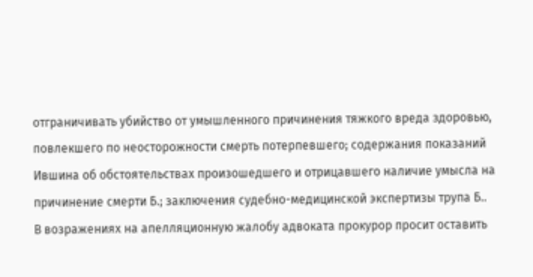отграничивать убийство от умышленного причинения тяжкого вреда здоровью, повлекшего по неосторожности смерть потерпевшего; содержания показаний Ившина об обстоятельствах произошедшего и отрицавшего наличие умысла на причинение смерти Б.; заключения судебно-медицинской экспертизы трупа Б..
В возражениях на апелляционную жалобу адвоката прокурор просит оставить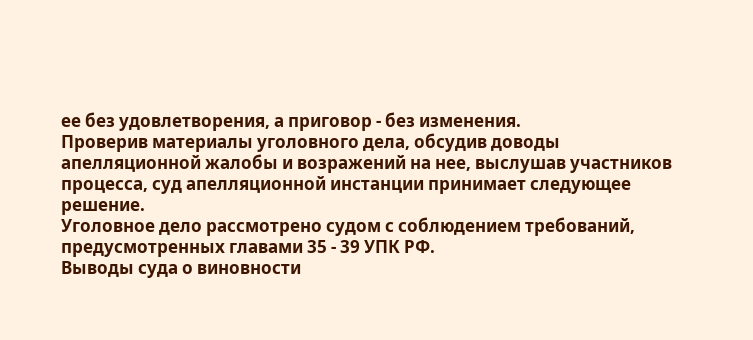ее без удовлетворения, а приговор - без изменения.
Проверив материалы уголовного дела, обсудив доводы апелляционной жалобы и возражений на нее, выслушав участников процесса, суд апелляционной инстанции принимает следующее решение.
Уголовное дело рассмотрено судом с соблюдением требований, предусмотренных главами 35 - 39 УПК РФ.
Выводы суда о виновности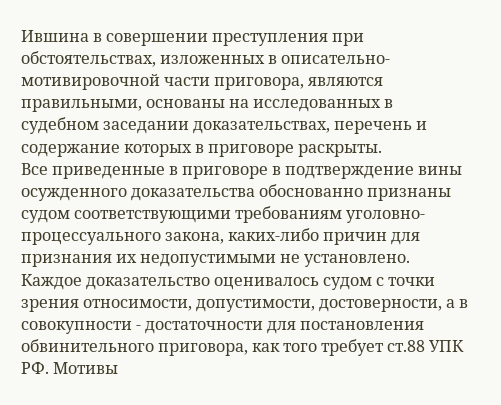Ившина в совершении преступления при обстоятельствах, изложенных в описательно-мотивировочной части приговора, являются правильными, основаны на исследованных в судебном заседании доказательствах, перечень и содержание которых в приговоре раскрыты.
Все приведенные в приговоре в подтверждение вины осужденного доказательства обоснованно признаны судом соответствующими требованиям уголовно-процессуального закона, каких-либо причин для признания их недопустимыми не установлено. Каждое доказательство оценивалось судом с точки зрения относимости, допустимости, достоверности, а в совокупности - достаточности для постановления обвинительного приговора, как того требует ст.88 УПК РФ. Мотивы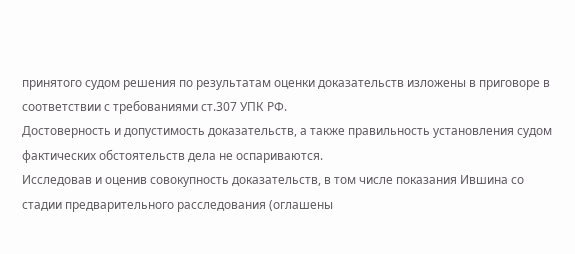принятого судом решения по результатам оценки доказательств изложены в приговоре в соответствии с требованиями ст.307 УПК РФ.
Достоверность и допустимость доказательств, а также правильность установления судом фактических обстоятельств дела не оспариваются.
Исследовав и оценив совокупность доказательств, в том числе показания Ившина со стадии предварительного расследования (оглашены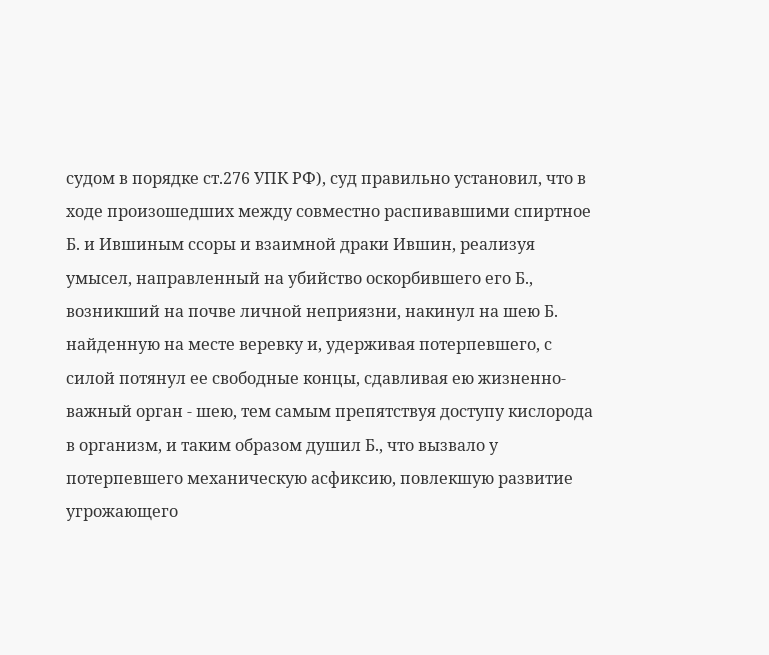судом в порядке ст.276 УПК РФ), суд правильно установил, что в ходе произошедших между совместно распивавшими спиртное Б. и Ившиным ссоры и взаимной драки Ившин, реализуя умысел, направленный на убийство оскорбившего его Б., возникший на почве личной неприязни, накинул на шею Б. найденную на месте веревку и, удерживая потерпевшего, с силой потянул ее свободные концы, сдавливая ею жизненно-важный орган - шею, тем самым препятствуя доступу кислорода в организм, и таким образом душил Б., что вызвало у потерпевшего механическую асфиксию, повлекшую развитие угрожающего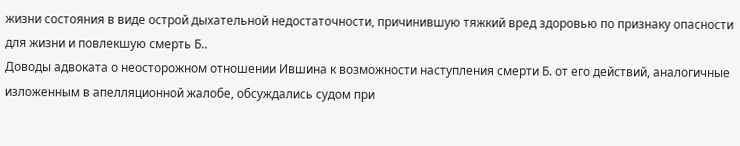жизни состояния в виде острой дыхательной недостаточности, причинившую тяжкий вред здоровью по признаку опасности для жизни и повлекшую смерть Б..
Доводы адвоката о неосторожном отношении Ившина к возможности наступления смерти Б. от его действий, аналогичные изложенным в апелляционной жалобе, обсуждались судом при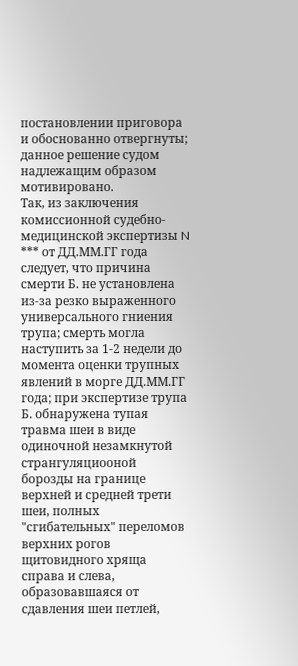постановлении приговора и обоснованно отвергнуты; данное решение судом надлежащим образом мотивировано.
Так, из заключения комиссионной судебно-медицинской экспертизы N *** от ДД.ММ.ГГ года следует, что причина смерти Б. не установлена из-за резко выраженного универсального гниения трупа; смерть могла наступить за 1-2 недели до момента оценки трупных явлений в морге ДД.ММ.ГГ года; при экспертизе трупа Б. обнаружена тупая травма шеи в виде одиночной незамкнутой странгуляциооной борозды на границе верхней и средней трети шеи, полных "сгибательных" переломов верхних рогов щитовидного хряща справа и слева, образовавшаяся от сдавления шеи петлей,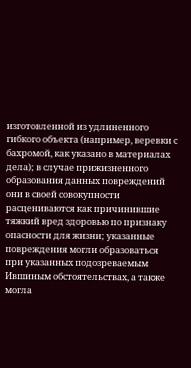изготовленной из удлиненного гибкого объекта (например, веревки с бахромой, как указано в материалах дела); в случае прижизненного образования данных повреждений они в своей совокупности расцениваются как причинившие тяжкий вред здоровью по признаку опасности для жизни; указанные повреждения могли образоваться при указанных подозреваемым Ившиным обстоятельствах, а также могла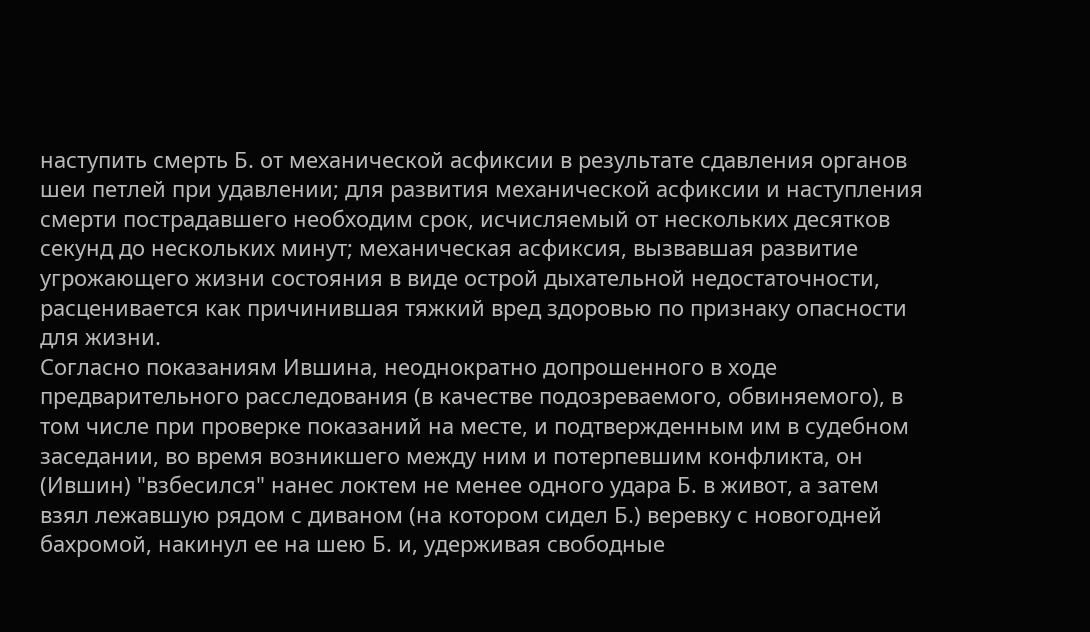наступить смерть Б. от механической асфиксии в результате сдавления органов шеи петлей при удавлении; для развития механической асфиксии и наступления смерти пострадавшего необходим срок, исчисляемый от нескольких десятков секунд до нескольких минут; механическая асфиксия, вызвавшая развитие угрожающего жизни состояния в виде острой дыхательной недостаточности, расценивается как причинившая тяжкий вред здоровью по признаку опасности для жизни.
Согласно показаниям Ившина, неоднократно допрошенного в ходе предварительного расследования (в качестве подозреваемого, обвиняемого), в том числе при проверке показаний на месте, и подтвержденным им в судебном заседании, во время возникшего между ним и потерпевшим конфликта, он (Ившин) "взбесился" нанес локтем не менее одного удара Б. в живот, а затем взял лежавшую рядом с диваном (на котором сидел Б.) веревку с новогодней бахромой, накинул ее на шею Б. и, удерживая свободные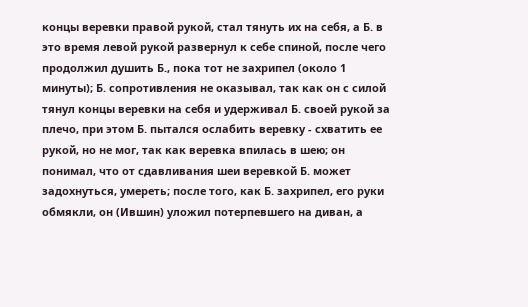концы веревки правой рукой, стал тянуть их на себя, а Б. в это время левой рукой развернул к себе спиной, после чего продолжил душить Б., пока тот не захрипел (около 1 минуты); Б. сопротивления не оказывал, так как он с силой тянул концы веревки на себя и удерживал Б. своей рукой за плечо, при этом Б. пытался ослабить веревку - схватить ее рукой, но не мог, так как веревка впилась в шею; он понимал, что от сдавливания шеи веревкой Б. может задохнуться, умереть; после того, как Б. захрипел, его руки обмякли, он (Ившин) уложил потерпевшего на диван, а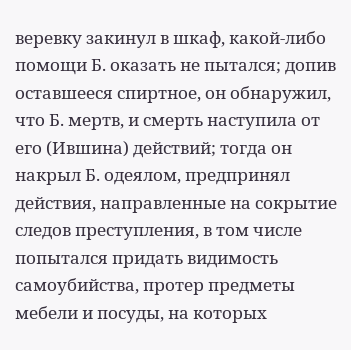веревку закинул в шкаф, какой-либо помощи Б. оказать не пытался; допив оставшееся спиртное, он обнаружил, что Б. мертв, и смерть наступила от его (Ившина) действий; тогда он накрыл Б. одеялом, предпринял действия, направленные на сокрытие следов преступления, в том числе попытался придать видимость самоубийства, протер предметы мебели и посуды, на которых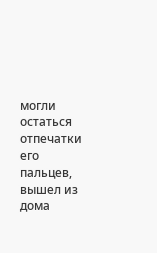могли остаться отпечатки его пальцев, вышел из дома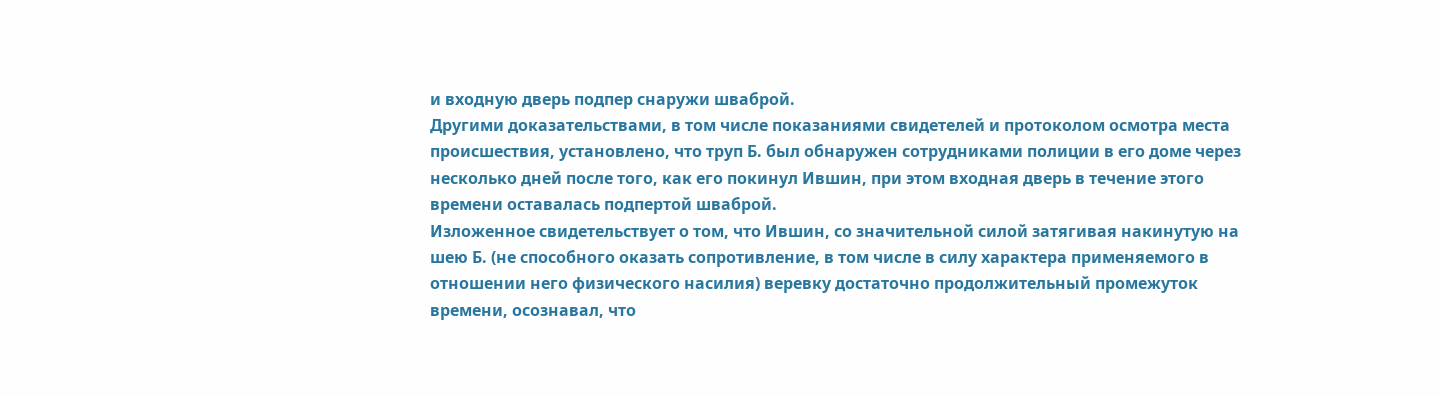и входную дверь подпер снаружи шваброй.
Другими доказательствами, в том числе показаниями свидетелей и протоколом осмотра места происшествия, установлено, что труп Б. был обнаружен сотрудниками полиции в его доме через несколько дней после того, как его покинул Ившин, при этом входная дверь в течение этого времени оставалась подпертой шваброй.
Изложенное свидетельствует о том, что Ившин, со значительной силой затягивая накинутую на шею Б. (не способного оказать сопротивление, в том числе в силу характера применяемого в отношении него физического насилия) веревку достаточно продолжительный промежуток времени, осознавал, что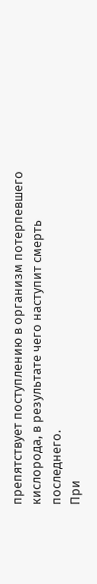препятствует поступлению в организм потерпевшего кислорода, в результате чего наступит смерть последнего.
При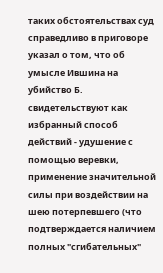таких обстоятельствах суд справедливо в приговоре указал о том, что об умысле Ившина на убийство Б. свидетельствуют как избранный способ действий - удушение с помощью веревки, применение значительной силы при воздействии на шею потерпевшего (что подтверждается наличием полных "сгибательных"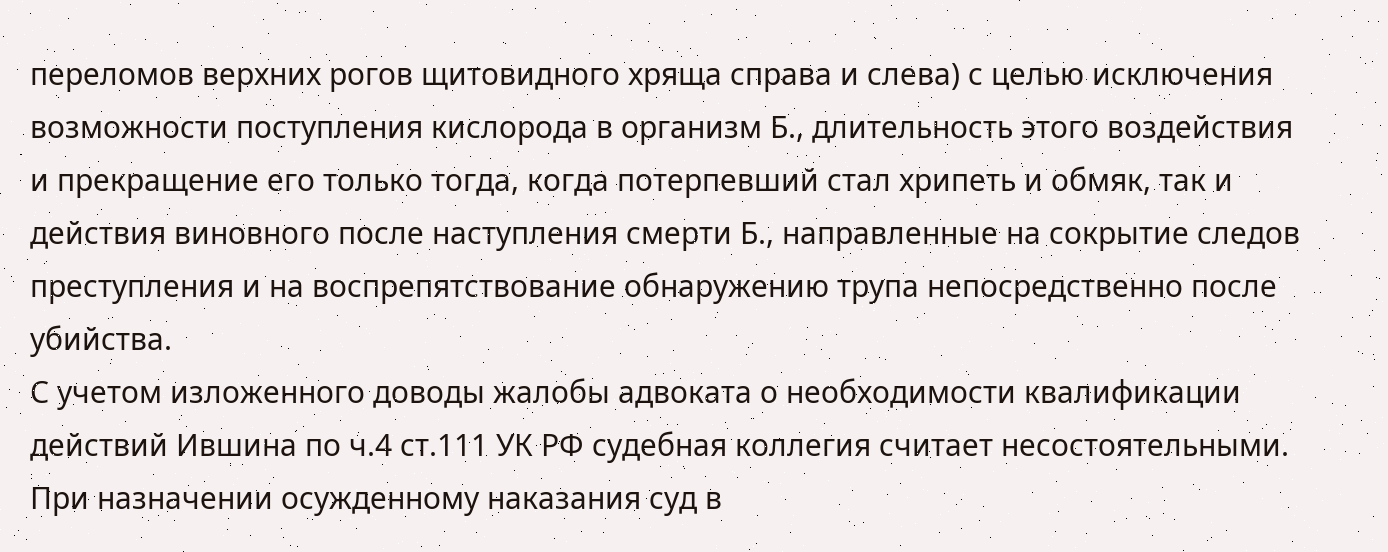переломов верхних рогов щитовидного хряща справа и слева) с целью исключения возможности поступления кислорода в организм Б., длительность этого воздействия и прекращение его только тогда, когда потерпевший стал хрипеть и обмяк, так и действия виновного после наступления смерти Б., направленные на сокрытие следов преступления и на воспрепятствование обнаружению трупа непосредственно после убийства.
С учетом изложенного доводы жалобы адвоката о необходимости квалификации действий Ившина по ч.4 ст.111 УК РФ судебная коллегия считает несостоятельными.
При назначении осужденному наказания суд в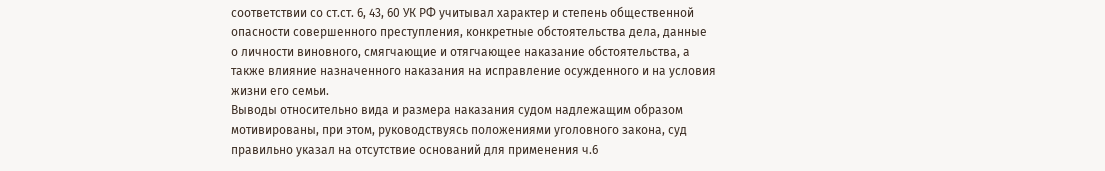соответствии со ст.ст. 6, 43, 60 УК РФ учитывал характер и степень общественной опасности совершенного преступления, конкретные обстоятельства дела, данные о личности виновного, смягчающие и отягчающее наказание обстоятельства, а также влияние назначенного наказания на исправление осужденного и на условия жизни его семьи.
Выводы относительно вида и размера наказания судом надлежащим образом мотивированы, при этом, руководствуясь положениями уголовного закона, суд правильно указал на отсутствие оснований для применения ч.6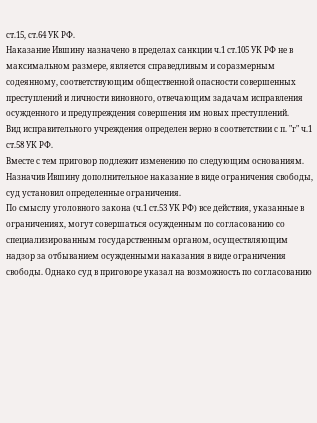ст.15, ст.64 УК РФ.
Наказание Ившину назначено в пределах санкции ч.1 ст.105 УК РФ не в максимальном размере, является справедливым и соразмерным содеянному, соответствующим общественной опасности совершенных преступлений и личности виновного, отвечающим задачам исправления осужденного и предупреждения совершения им новых преступлений.
Вид исправительного учреждения определен верно в соответствии с п. "г" ч.1 ст.58 УК РФ.
Вместе с тем приговор подлежит изменению по следующим основаниям.
Назначив Ившину дополнительное наказание в виде ограничения свободы, суд установил определенные ограничения.
По смыслу уголовного закона (ч.1 ст.53 УК РФ) все действия, указанные в ограничениях, могут совершаться осужденным по согласованию со специализированным государственным органом, осуществляющим надзор за отбыванием осужденными наказания в виде ограничения свободы. Однако суд в приговоре указал на возможность по согласованию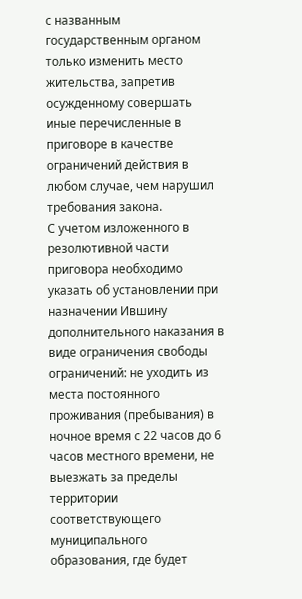с названным государственным органом только изменить место жительства, запретив осужденному совершать иные перечисленные в приговоре в качестве ограничений действия в любом случае, чем нарушил требования закона.
С учетом изложенного в резолютивной части приговора необходимо указать об установлении при назначении Ившину дополнительного наказания в виде ограничения свободы ограничений: не уходить из места постоянного проживания (пребывания) в ночное время с 22 часов до 6 часов местного времени, не выезжать за пределы территории соответствующего муниципального образования, где будет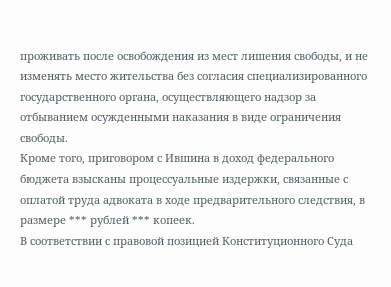проживать после освобождения из мест лишения свободы, и не изменять место жительства без согласия специализированного государственного органа, осуществляющего надзор за отбыванием осужденными наказания в виде ограничения свободы.
Кроме того, приговором с Ившина в доход федерального бюджета взысканы процессуальные издержки, связанные с оплатой труда адвоката в ходе предварительного следствия, в размере *** рублей *** копеек.
В соответствии с правовой позицией Конституционного Суда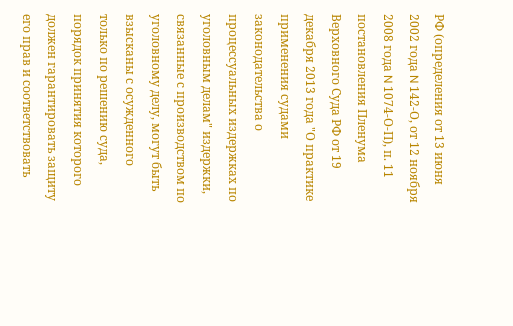РФ (определения от 13 июня 2002 года N 142-О, от 12 ноября 2008 года N 1074-О-П), п. 11 постановления Пленума Верховного Суда РФ от 19 декабря 2013 года "О практике применения судами законодательства о процессуальных издержках по уголовным делам" издержки, связанные с производством по уголовному делу, могут быть взысканы с осужденного только по решению суда, порядок принятия которого должен гарантировать защиту его прав и соответствовать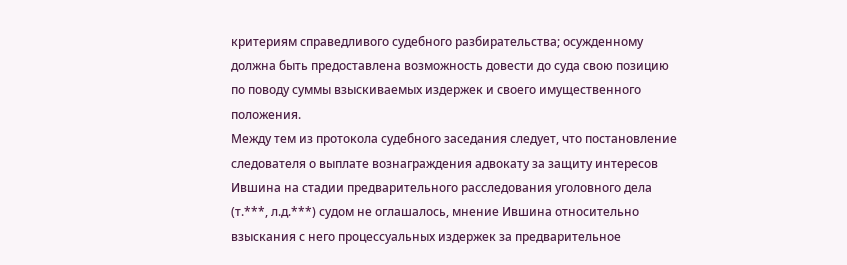критериям справедливого судебного разбирательства; осужденному должна быть предоставлена возможность довести до суда свою позицию по поводу суммы взыскиваемых издержек и своего имущественного положения.
Между тем из протокола судебного заседания следует, что постановление следователя о выплате вознаграждения адвокату за защиту интересов Ившина на стадии предварительного расследования уголовного дела (т.***, л.д.***) судом не оглашалось, мнение Ившина относительно взыскания с него процессуальных издержек за предварительное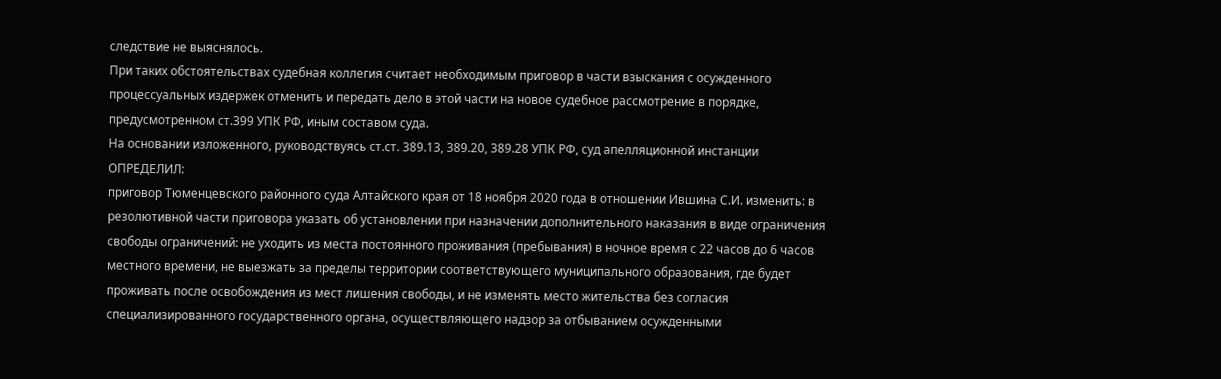следствие не выяснялось.
При таких обстоятельствах судебная коллегия считает необходимым приговор в части взыскания с осужденного процессуальных издержек отменить и передать дело в этой части на новое судебное рассмотрение в порядке, предусмотренном ст.399 УПК РФ, иным составом суда.
На основании изложенного, руководствуясь ст.ст. 389.13, 389.20, 389.28 УПК РФ, суд апелляционной инстанции
ОПРЕДЕЛИЛ:
приговор Тюменцевского районного суда Алтайского края от 18 ноября 2020 года в отношении Ившина С.И. изменить: в резолютивной части приговора указать об установлении при назначении дополнительного наказания в виде ограничения свободы ограничений: не уходить из места постоянного проживания (пребывания) в ночное время с 22 часов до 6 часов местного времени, не выезжать за пределы территории соответствующего муниципального образования, где будет проживать после освобождения из мест лишения свободы, и не изменять место жительства без согласия специализированного государственного органа, осуществляющего надзор за отбыванием осужденными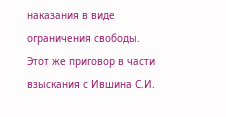наказания в виде ограничения свободы.
Этот же приговор в части взыскания с Ившина С.И.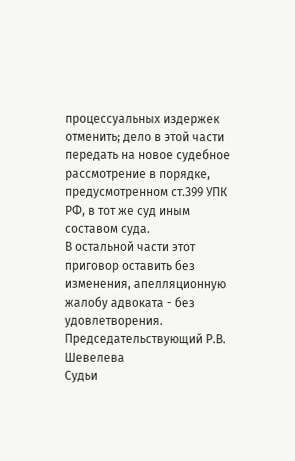процессуальных издержек отменить; дело в этой части передать на новое судебное рассмотрение в порядке, предусмотренном ст.399 УПК РФ, в тот же суд иным составом суда.
В остальной части этот приговор оставить без изменения, апелляционную жалобу адвоката - без удовлетворения.
Председательствующий Р.В. Шевелева
Судьи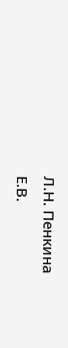Л.Н. Пенкина
Е.В.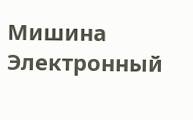Мишина
Электронный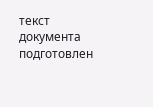текст документа
подготовлен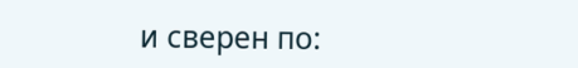и сверен по: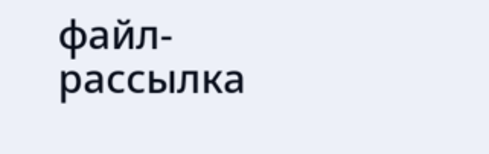файл-рассылка